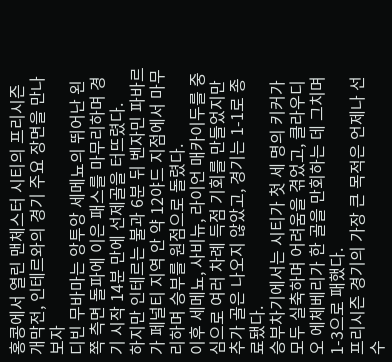홍콩에서 열린 맨체스터 시티의 프리시즌 개막전, 인테르와의 경기 주요 장면을 만나보자
디빈 무바마는 앙투앙 세메뇨의 뛰어난 왼쪽 측면 돌파에 이은 패스를 마무리하며 경기 시작 14분 만에 선제골을 터뜨렸다.
하지만 인테르는 불과 6분 뒤 벤자민 파바르가 페널티 지역 안 약 12야드 지점에서 마무리하며 승부를 원점으로 돌렸다.
이후 세메뇨, 사비뉴, 라이언 매카이두를 중심으로 여러 차례 득점 기회를 만들었지만 추가 골은 나오지 않았고, 경기는 1-1로 종료됐다.
승부차기에서는 시티가 첫 세 명의 키커가 모두 실축하며 어려움을 겪었고, 클라우디오 에체베리가 한 골을 만회하는 데 그치며 1-3으로 패했다.
프리시즌 경기의 가장 큰 목적은 언제나 선수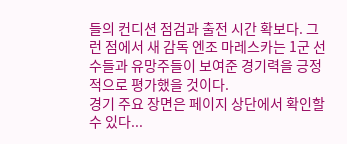들의 컨디션 점검과 출전 시간 확보다. 그런 점에서 새 감독 엔조 마레스카는 1군 선수들과 유망주들이 보여준 경기력을 긍정적으로 평가했을 것이다.
경기 주요 장면은 페이지 상단에서 확인할 수 있다...